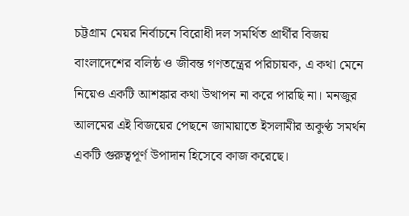চট্টগ্রাম মেয়র নির্বাচনে বিরোধী দল সমর্থিত প্রার্থীর বিজয় বাংলাদেশের বলিষ্ঠ ও জীবন্ত গণতন্ত্রের পরিচায়ক, এ কথা মেনে নিয়েও একটি আশঙ্কার কথা উত্থাপন না করে পারছি না। মনজুর আলমের এই বিজয়ের পেছনে জামায়াতে ইসলামীর অকুণ্ঠ সমর্থন একটি গুরুত্বপূর্ণ উপাদান হিসেবে কাজ করেছে।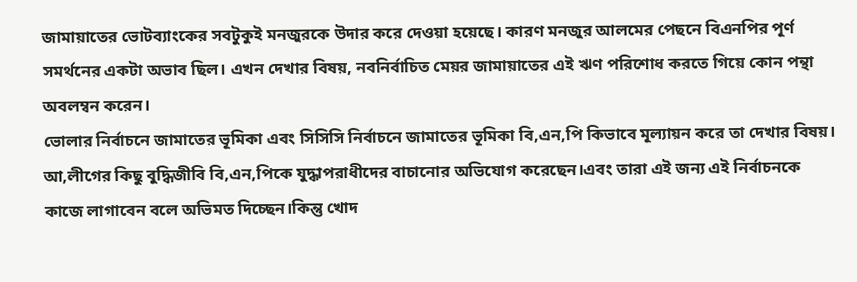জামায়াতের ভোটব্যাংকের সবটুকুই মনজুরকে উদার করে দেওয়া হয়েছে। কারণ মনজুর আলমের পেছনে বিএনপির পূর্ণ সমর্থনের একটা অভাব ছিল। এখন দেখার বিষয়, নবনির্বাচিত মেয়র জামায়াতের এই ঋণ পরিশোধ করতে গিয়ে কোন পন্থা অবলম্বন করেন।
ভোলার নির্বাচনে জামাতের ভূমিকা এবং সিসিসি নির্বাচনে জামাতের ভূমিকা বি,এন,পি কিভাবে মূল্যায়ন করে তা দেখার বিষয়।
আ,লীগের কিছু বুদ্ধিজীবি বি,এন,পিকে যুদ্ধাপরাধীদের বাচানোর অভিযোগ করেছেন।এবং তারা এই জন্য এই নির্বাচনকে কাজে লাগাবেন বলে অভিমত দিচ্ছেন।কিন্তু খোদ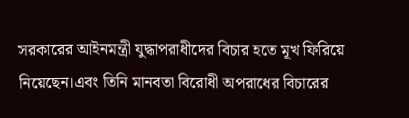সরকারের আইনমন্ত্রী যুদ্ধাপরাধীদের বিচার হতে মূখ ফিরিয়ে নিয়েছেন।এবং তিনি মানবতা বিরোধী অপরাধের বিচারের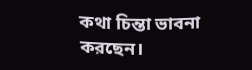কথা চিন্তা ভাবনা করছেন।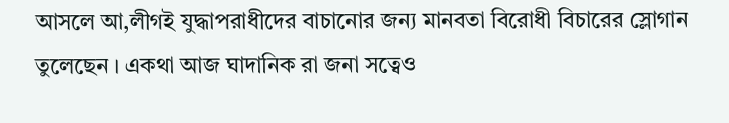আসলে আ,লীগই যুদ্ধাপরাধীদের বাচানোর জন্য মানবতা বিরোধী বিচারের স্লোগান তুলেছেন । একথা আজ ঘাদানিক রা জনা সত্বেও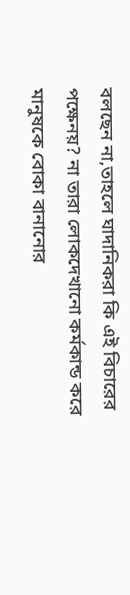বলছেন না,তাহলে ঘাদানিকরা কি এই বিচারের পক্ষেনয়? না তারা লোকদেখানো কর্মকান্ড করে মানুষকে বোকা বানানোর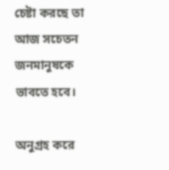চেষ্টা করছে তা আজ সচেতন জনমানুষকে ভাবতে হবে।

অনুগ্রহ করে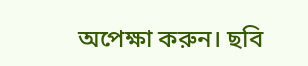অপেক্ষা করুন। ছবি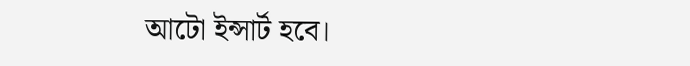আটো ইন্সার্ট হবে।